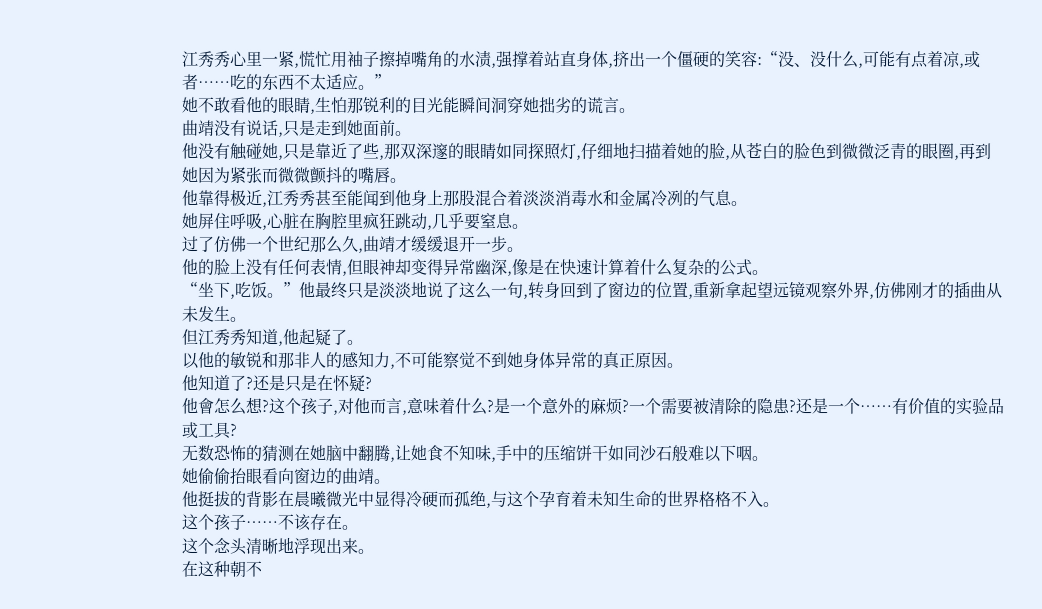江秀秀心里一紧,慌忙用袖子擦掉嘴角的水渍,强撑着站直身体,挤出一个僵硬的笑容:“没、没什么,可能有点着凉,或者……吃的东西不太适应。”
她不敢看他的眼睛,生怕那锐利的目光能瞬间洞穿她拙劣的谎言。
曲靖没有说话,只是走到她面前。
他没有触碰她,只是靠近了些,那双深邃的眼睛如同探照灯,仔细地扫描着她的脸,从苍白的脸色到微微泛青的眼圈,再到她因为紧张而微微颤抖的嘴唇。
他靠得极近,江秀秀甚至能闻到他身上那股混合着淡淡消毒水和金属冷冽的气息。
她屏住呼吸,心脏在胸腔里疯狂跳动,几乎要窒息。
过了仿佛一个世纪那么久,曲靖才缓缓退开一步。
他的脸上没有任何表情,但眼神却变得异常幽深,像是在快速计算着什么复杂的公式。
“坐下,吃饭。”他最终只是淡淡地说了这么一句,转身回到了窗边的位置,重新拿起望远镜观察外界,仿佛刚才的插曲从未发生。
但江秀秀知道,他起疑了。
以他的敏锐和那非人的感知力,不可能察觉不到她身体异常的真正原因。
他知道了?还是只是在怀疑?
他會怎么想?这个孩子,对他而言,意味着什么?是一个意外的麻烦?一个需要被清除的隐患?还是一个……有价值的实验品或工具?
无数恐怖的猜测在她脑中翻腾,让她食不知味,手中的压缩饼干如同沙石般难以下咽。
她偷偷抬眼看向窗边的曲靖。
他挺拔的背影在晨曦微光中显得冷硬而孤绝,与这个孕育着未知生命的世界格格不入。
这个孩子……不该存在。
这个念头清晰地浮现出来。
在这种朝不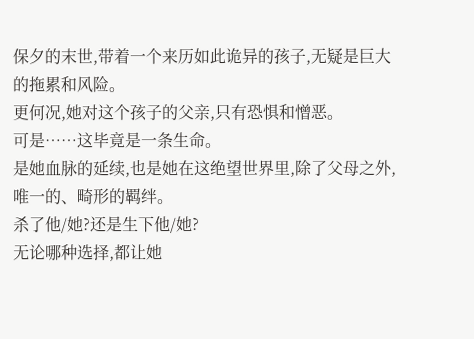保夕的末世,带着一个来历如此诡异的孩子,无疑是巨大的拖累和风险。
更何况,她对这个孩子的父亲,只有恐惧和憎恶。
可是……这毕竟是一条生命。
是她血脉的延续,也是她在这绝望世界里,除了父母之外,唯一的、畸形的羁绊。
杀了他/她?还是生下他/她?
无论哪种选择,都让她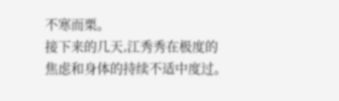不寒而栗。
接下来的几天,江秀秀在极度的焦虑和身体的持续不适中度过。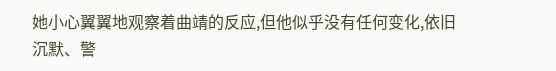她小心翼翼地观察着曲靖的反应,但他似乎没有任何变化,依旧沉默、警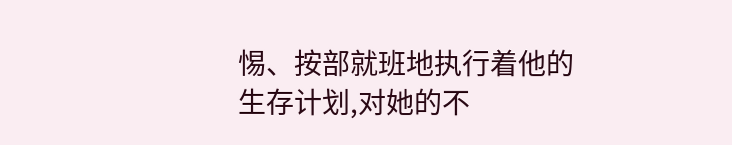惕、按部就班地执行着他的生存计划,对她的不